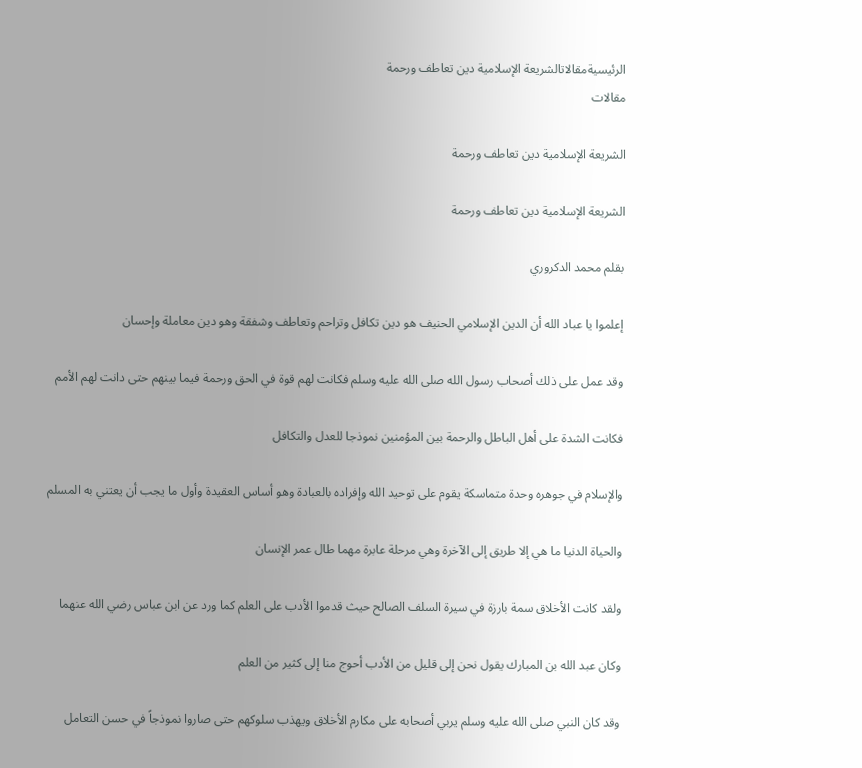الرئيسيةمقالاتالشريعة الإسلامية دين تعاطف ورحمة
مقالات

الشريعة الإسلامية دين تعاطف ورحمة

الشريعة الإسلامية دين تعاطف ورحمة

بقلم محمد الدكروري

إعلموا يا عباد الله أن الدين الإسلامي الحنيف هو دين تكافل وتراحم وتعاطف وشفقة وهو دين معاملة وإحسان

وقد عمل على ذلك أصحاب رسول الله صلى الله عليه وسلم فكانت لهم قوة في الحق ورحمة فيما بينهم حتى دانت لهم الأمم

فكانت الشدة على أهل الباطل والرحمة بين المؤمنين نموذجا للعدل والتكافل

والإسلام في جوهره وحدة متماسكة يقوم على توحيد الله وإفراده بالعبادة وهو أساس العقيدة وأول ما يجب أن يعتني به المسلم

والحياة الدنيا ما هي إلا طريق إلى الآخرة وهي مرحلة عابرة مهما طال عمر الإنسان

ولقد كانت الأخلاق سمة بارزة في سيرة السلف الصالح حيث قدموا الأدب على العلم كما ورد عن ابن عباس رضي الله عنهما

وكان عبد الله بن المبارك يقول نحن إلى قليل من الأدب أحوج منا إلى كثير من العلم

وقد كان النبي صلى الله عليه وسلم يربي أصحابه على مكارم الأخلاق ويهذب سلوكهم حتى صاروا نموذجاً في حسن التعامل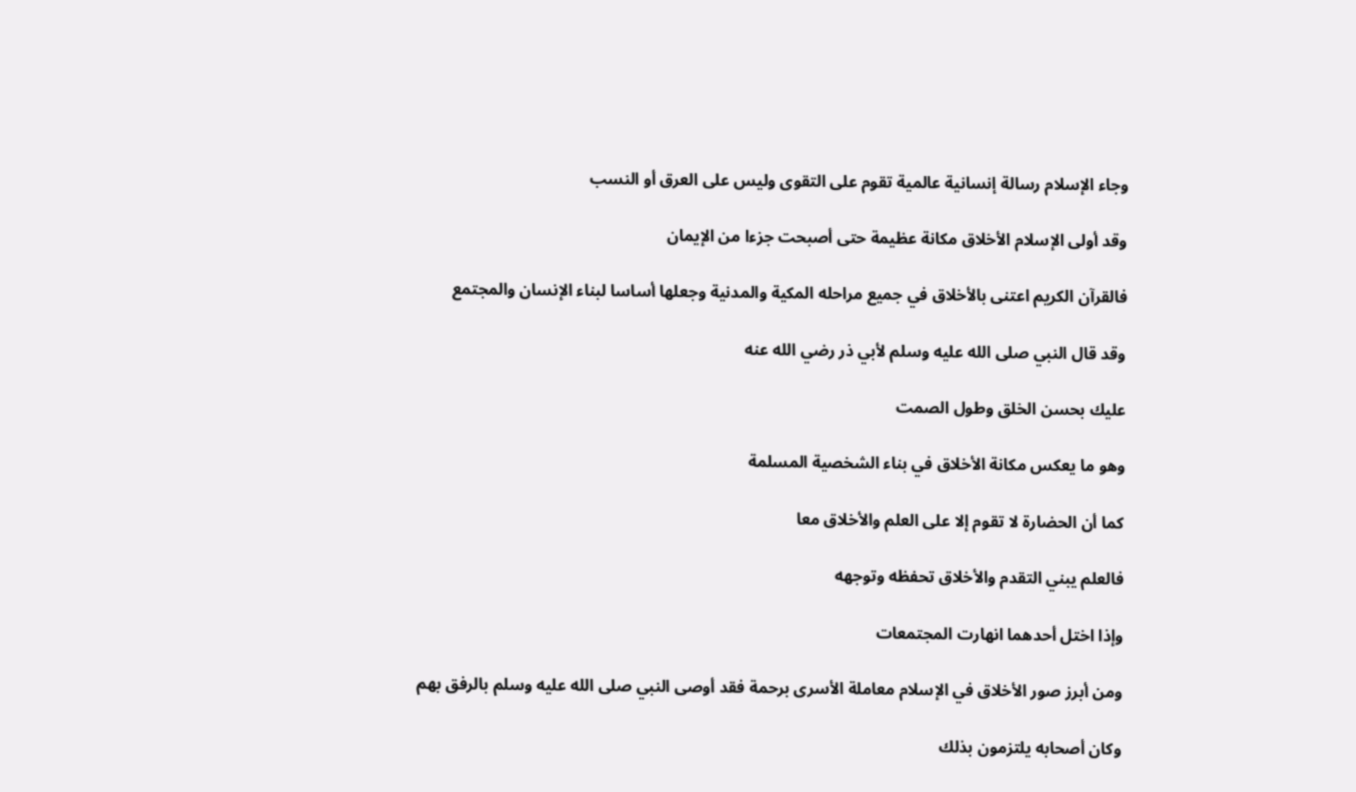وجاء الإسلام رسالة إنسانية عالمية تقوم على التقوى وليس على العرق أو النسب

وقد أولى الإسلام الأخلاق مكانة عظيمة حتى أصبحت جزءا من الإيمان

فالقرآن الكريم اعتنى بالأخلاق في جميع مراحله المكية والمدنية وجعلها أساسا لبناء الإنسان والمجتمع

وقد قال النبي صلى الله عليه وسلم لأبي ذر رضي الله عنه

عليك بحسن الخلق وطول الصمت

وهو ما يعكس مكانة الأخلاق في بناء الشخصية المسلمة

كما أن الحضارة لا تقوم إلا على العلم والأخلاق معا

فالعلم يبني التقدم والأخلاق تحفظه وتوجهه

وإذا اختل أحدهما انهارت المجتمعات

ومن أبرز صور الأخلاق في الإسلام معاملة الأسرى برحمة فقد أوصى النبي صلى الله عليه وسلم بالرفق بهم

وكان أصحابه يلتزمون بذلك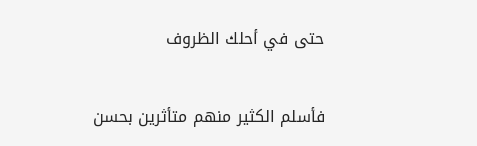حتى في أحلك الظروف

فأسلم الكثير منهم متأثرين بحسن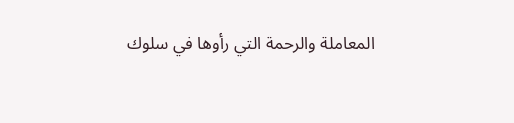المعاملة والرحمة التي رأوها في سلوك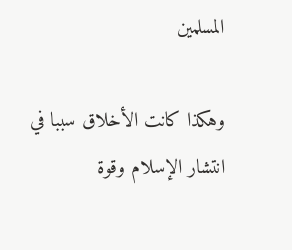المسلمين

وهكذا كانت الأخلاق سببا في انتشار الإسلام وقوة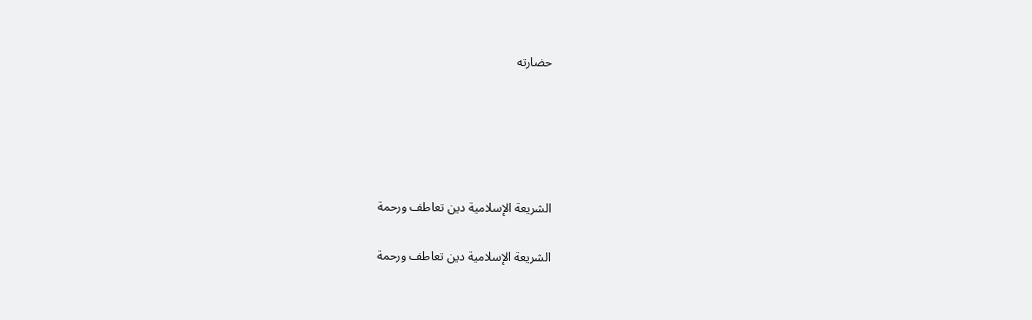حضارته





الشريعة الإسلامية دين تعاطف ورحمة

الشريعة الإسلامية دين تعاطف ورحمة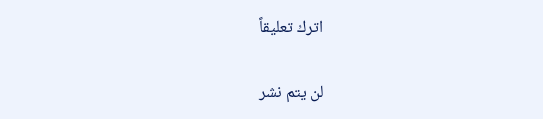اترك تعليقاً

لن يتم نشر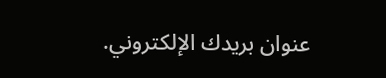عنوان بريدك الإلكتروني.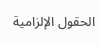الحقول الإلزامية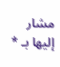مشار إليها بـ *